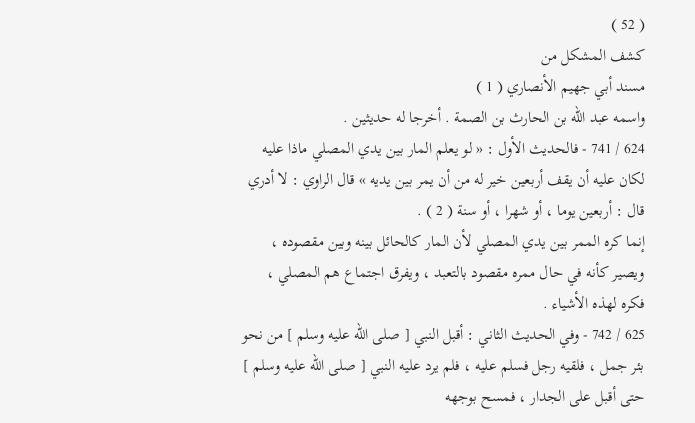( 52 )
كشف المشكل من
مسند أبي جهيم الأنصاري ( 1 )
واسمه عبد الله بن الحارث بن الصمة . أخرجا له حديثين .
624 / 741 - فالحديث الأول : « لو يعلم المار بين يدي المصلي ماذا عليه لكان عليه أن يقف أربعين خير له من أن يمر بين يديه » قال الراوي : لا أدري قال : أربعين يوما ، أو شهرا ، أو سنة ( 2 ) .
إنما كره الممر بين يدي المصلي لأن المار كالحائل بينه وبين مقصوده ، ويصير كأنه في حال ممره مقصود بالتعبد ، ويفرق اجتماع هم المصلي ، فكره لهذه الأشياء .
625 / 742 - وفي الحديث الثاني : أقبل النبي [ صلى الله عليه وسلم ] من نحو بئر جمل ، فلقيه رجل فسلم عليه ، فلم يرد عليه النبي [ صلى الله عليه وسلم ] حتى أقبل على الجدار ، فمسح بوجهه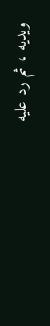ويديه ، ثم رد عليه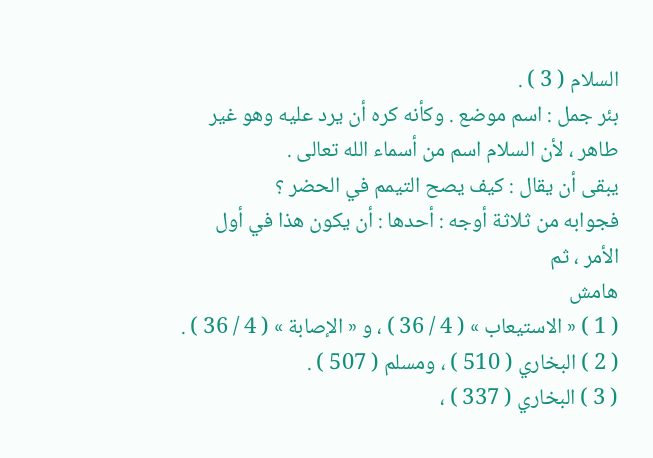السلام ( 3 ) .
بئر جمل : اسم موضع . وكأنه كره أن يرد عليه وهو غير طاهر ، لأن السلام اسم من أسماء الله تعالى .
يبقى أن يقال : كيف يصح التيمم في الحضر ؟
فجوابه من ثلاثة أوجه : أحدها : أن يكون هذا في أول الأمر ، ثم
هامش
( 1 ) « الاستيعاب » ( 4 / 36 ) ، و « الإصابة » ( 4 / 36 ) .
( 2 ) البخاري ( 510 ) ، ومسلم ( 507 ) .
( 3 ) البخاري ( 337 ) ،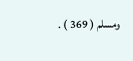ومسلم ( 369 ) .